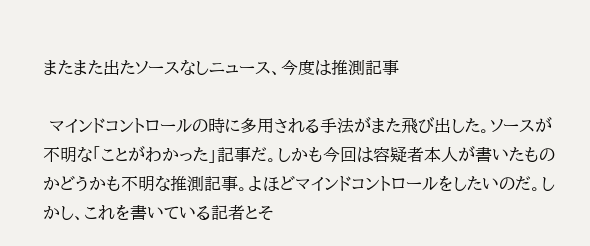またまた出たソースなしニュース、今度は推測記事

 マインドコントロールの時に多用される手法がまた飛び出した。ソースが不明な「ことがわかった」記事だ。しかも今回は容疑者本人が書いたものかどうかも不明な推測記事。よほどマインドコントロールをしたいのだ。しかし、これを書いている記者とそ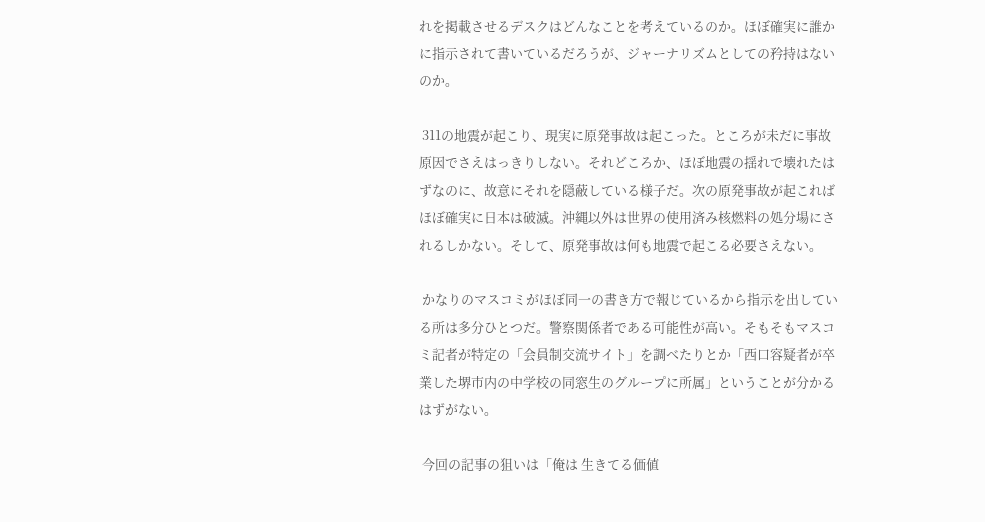れを掲載させるデスクはどんなことを考えているのか。ほぼ確実に誰かに指示されて書いているだろうが、ジャーナリズムとしての矜持はないのか。

 311の地震が起こり、現実に原発事故は起こった。ところが未だに事故原因でさえはっきりしない。それどころか、ほぼ地震の揺れで壊れたはずなのに、故意にそれを隠蔽している様子だ。次の原発事故が起こればほぼ確実に日本は破滅。沖縄以外は世界の使用済み核燃料の処分場にされるしかない。そして、原発事故は何も地震で起こる必要さえない。

 かなりのマスコミがほぼ同一の書き方で報じているから指示を出している所は多分ひとつだ。警察関係者である可能性が高い。そもそもマスコミ記者が特定の「会員制交流サイト」を調べたりとか「西口容疑者が卒業した堺市内の中学校の同窓生のグループに所属」ということが分かるはずがない。

 今回の記事の狙いは「俺は 生きてる価値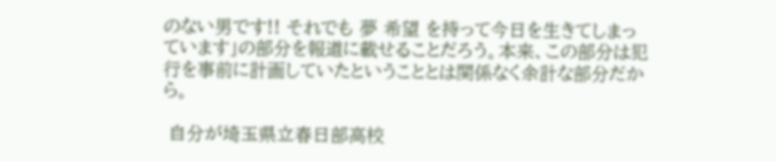のない男です!! それでも 夢 希望 を持って今日を生きてしまっています」の部分を報道に載せることだろう。本来、この部分は犯行を事前に計画していたということとは関係なく余計な部分だから。

 自分が埼玉県立春日部高校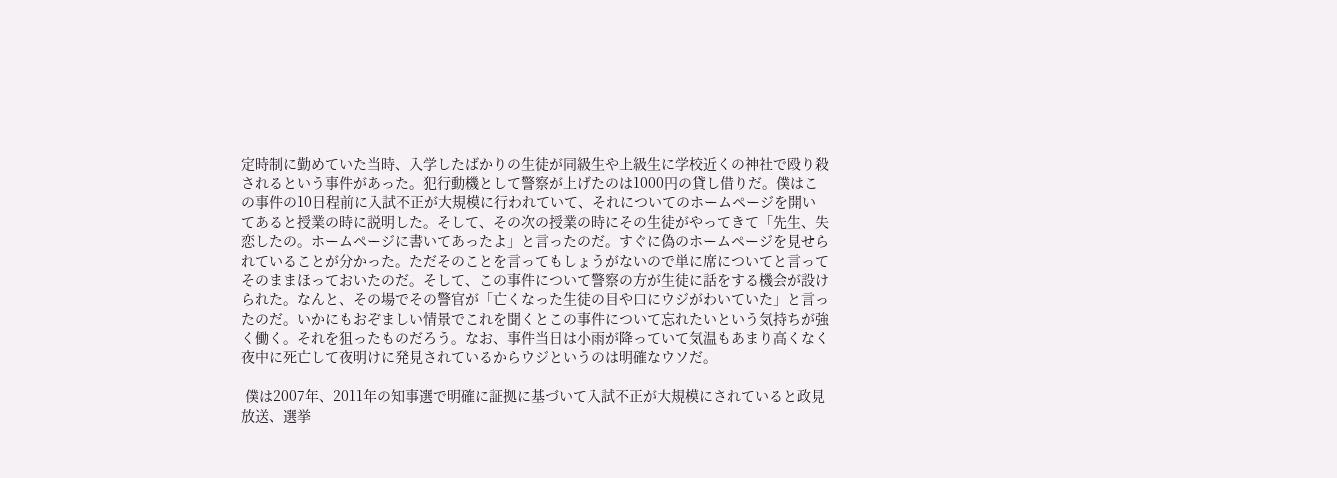定時制に勤めていた当時、入学したばかりの生徒が同級生や上級生に学校近くの神社で殴り殺されるという事件があった。犯行動機として警察が上げたのは1000円の貸し借りだ。僕はこの事件の10日程前に入試不正が大規模に行われていて、それについてのホームページを開いてあると授業の時に説明した。そして、その次の授業の時にその生徒がやってきて「先生、失恋したの。ホームページに書いてあったよ」と言ったのだ。すぐに偽のホームページを見せられていることが分かった。ただそのことを言ってもしょうがないので単に席についてと言ってそのままほっておいたのだ。そして、この事件について警察の方が生徒に話をする機会が設けられた。なんと、その場でその警官が「亡くなった生徒の目や口にウジがわいていた」と言ったのだ。いかにもおぞましい情景でこれを聞くとこの事件について忘れたいという気持ちが強く働く。それを狙ったものだろう。なお、事件当日は小雨が降っていて気温もあまり高くなく夜中に死亡して夜明けに発見されているからウジというのは明確なウソだ。

 僕は2007年、2011年の知事選で明確に証拠に基づいて入試不正が大規模にされていると政見放送、選挙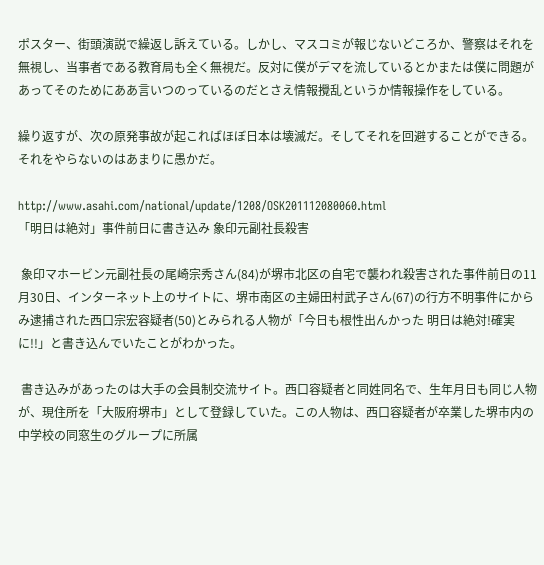ポスター、街頭演説で繰返し訴えている。しかし、マスコミが報じないどころか、警察はそれを無視し、当事者である教育局も全く無視だ。反対に僕がデマを流しているとかまたは僕に問題があってそのためにああ言いつのっているのだとさえ情報攪乱というか情報操作をしている。

繰り返すが、次の原発事故が起こればほぼ日本は壊滅だ。そしてそれを回避することができる。それをやらないのはあまりに愚かだ。

http://www.asahi.com/national/update/1208/OSK201112080060.html
「明日は絶対」事件前日に書き込み 象印元副社長殺害

 象印マホービン元副社長の尾崎宗秀さん(84)が堺市北区の自宅で襲われ殺害された事件前日の11月30日、インターネット上のサイトに、堺市南区の主婦田村武子さん(67)の行方不明事件にからみ逮捕された西口宗宏容疑者(50)とみられる人物が「今日も根性出んかった 明日は絶対!確実に!!」と書き込んでいたことがわかった。

 書き込みがあったのは大手の会員制交流サイト。西口容疑者と同姓同名で、生年月日も同じ人物が、現住所を「大阪府堺市」として登録していた。この人物は、西口容疑者が卒業した堺市内の中学校の同窓生のグループに所属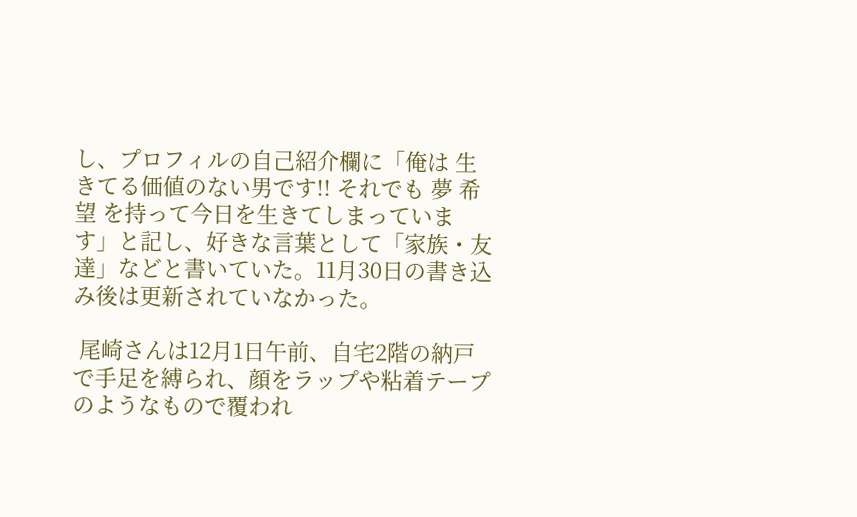し、プロフィルの自己紹介欄に「俺は 生きてる価値のない男です!! それでも 夢 希望 を持って今日を生きてしまっています」と記し、好きな言葉として「家族・友達」などと書いていた。11月30日の書き込み後は更新されていなかった。

 尾崎さんは12月1日午前、自宅2階の納戸で手足を縛られ、顔をラップや粘着テープのようなもので覆われ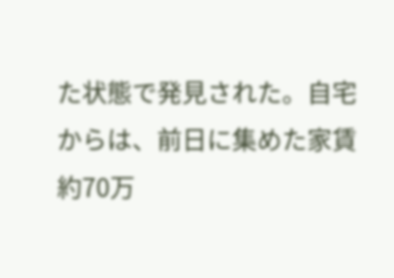た状態で発見された。自宅からは、前日に集めた家賃約70万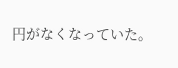円がなくなっていた。